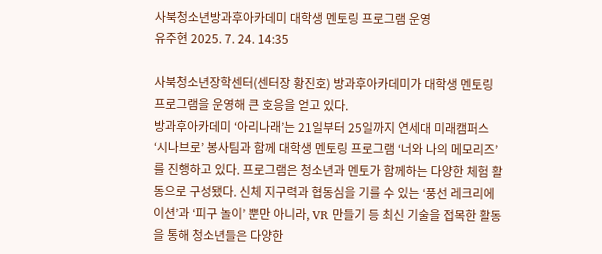사북청소년방과후아카데미 대학생 멘토링 프로그램 운영
유주현 2025. 7. 24. 14:35

사북청소년장학센터(센터장 황진호) 방과후아카데미가 대학생 멘토링 프로그램을 운영해 큰 호응을 얻고 있다.
방과후아카데미 ‘아리나래’는 21일부터 25일까지 연세대 미래캠퍼스 ‘시나브로’ 봉사팀과 함께 대학생 멘토링 프로그램 ‘너와 나의 메모리즈’를 진행하고 있다. 프로그램은 청소년과 멘토가 함께하는 다양한 체험 활동으로 구성됐다. 신체 지구력과 협동심을 기를 수 있는 ‘풍선 레크리에이션’과 ‘피구 놀이’ 뿐만 아니라, VR 만들기 등 최신 기술을 접목한 활동을 통해 청소년들은 다양한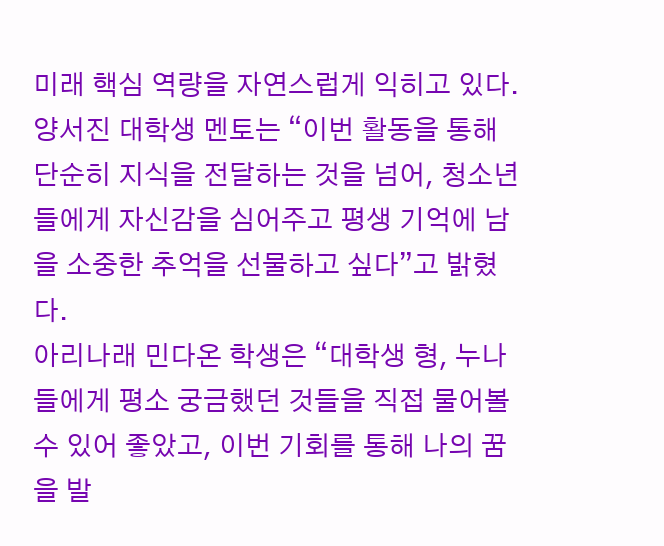미래 핵심 역량을 자연스럽게 익히고 있다.
양서진 대학생 멘토는 “이번 활동을 통해 단순히 지식을 전달하는 것을 넘어, 청소년들에게 자신감을 심어주고 평생 기억에 남을 소중한 추억을 선물하고 싶다”고 밝혔다.
아리나래 민다온 학생은 “대학생 형, 누나들에게 평소 궁금했던 것들을 직접 물어볼 수 있어 좋았고, 이번 기회를 통해 나의 꿈을 발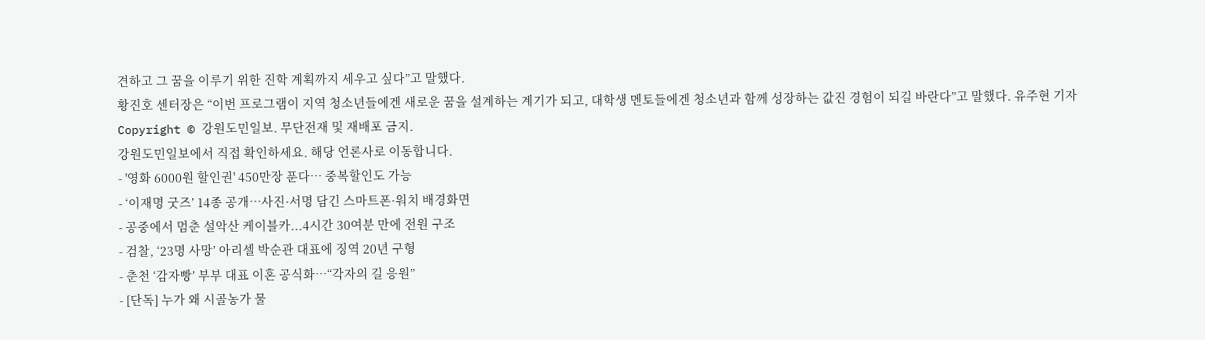견하고 그 꿈을 이루기 위한 진학 계획까지 세우고 싶다”고 말했다.
황진호 센터장은 “이번 프로그램이 지역 청소년들에겐 새로운 꿈을 설계하는 계기가 되고, 대학생 멘토들에겐 청소년과 함께 성장하는 값진 경험이 되길 바란다”고 말했다. 유주현 기자
Copyright © 강원도민일보. 무단전재 및 재배포 금지.
강원도민일보에서 직접 확인하세요. 해당 언론사로 이동합니다.
- '영화 6000원 할인권' 450만장 푼다… 중복할인도 가능
- ‘이재명 굿즈’ 14종 공개…사진·서명 담긴 스마트폰·워치 배경화면
- 공중에서 멈춘 설악산 케이블카...4시간 30여분 만에 전원 구조
- 검찰, ‘23명 사망’ 아리셀 박순관 대표에 징역 20년 구형
- 춘천 ‘감자빵’ 부부 대표 이혼 공식화…“각자의 길 응원”
- [단독] 누가 왜 시골농가 물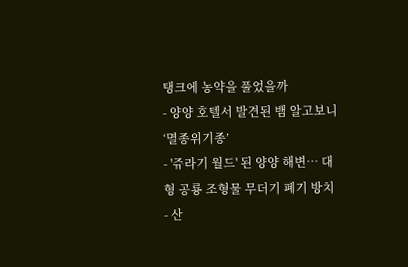탱크에 농약을 풀었을까
- 양양 호텔서 발견된 뱀 알고보니 ‘멸종위기종’
- '쥬라기 월드' 된 양양 해변… 대형 공룡 조형물 무더기 폐기 방치
- 산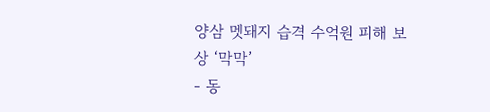양삼 멧돼지 습격 수억원 피해 보상 ‘막막’
- 동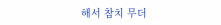해서 참치 무더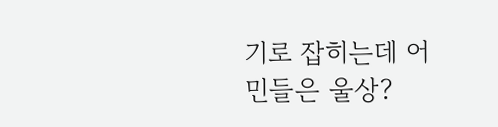기로 잡히는데 어민들은 울상?